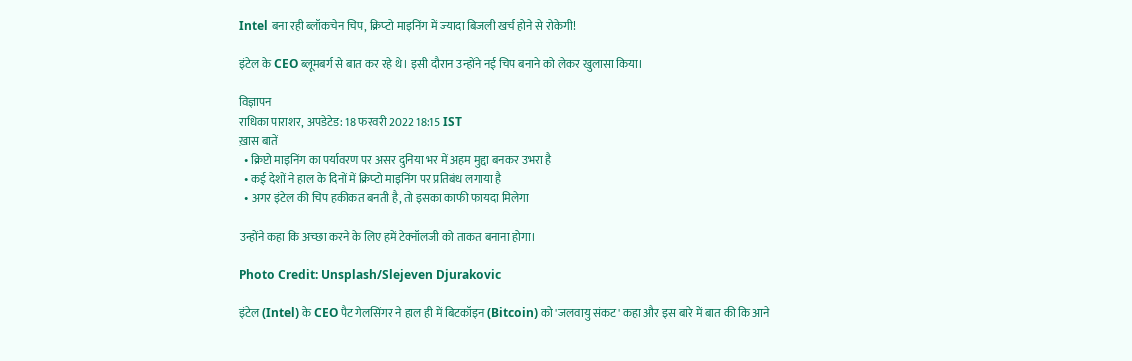Intel बना रही ब्‍लॉकचेन चिप, क्रिप्‍टो माइनिंग में ज्‍यादा बिजली खर्च होने से रोकेगी!

इंटेल के CEO ब्लूमबर्ग से बात कर रहे थे। इसी दौरान उन्होंने नई चिप बनाने को लेकर खुलासा किया।

विज्ञापन
राधिका पाराशर, अपडेटेड: 18 फरवरी 2022 18:15 IST
ख़ास बातें
  • क्रिप्टो माइनिंग का पर्यावरण पर असर दुनिया भर में अहम मुद्दा बनकर उभरा है
  • कई देशों ने हाल के दिनों में क्रिप्‍टो माइनिंग पर प्रतिबंध लगाया है
  • अगर इंटेल की चिप हकीकत बनती है, तो इसका काफी फायदा मिलेगा

उन्‍होंने कहा कि अच्‍छा करने के लिए हमें टेक्‍नॉलजी को ताकत बनाना होगा।

Photo Credit: Unsplash/Slejeven Djurakovic

इंटेल (Intel) के CEO पैट गेलसिंगर ने हाल ही में बिटकॉइन (Bitcoin) को 'जलवायु संकट' कहा और इस बारे में बात की कि आने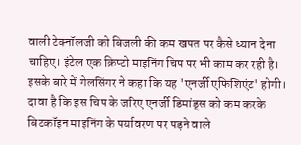वाली टेक्‍नॉलजी को बिजली की कम खपत पर कैसे ध्यान देना चाहिए। इंटेल एक क्रिप्टो माइनिंग चिप पर भी काम कर रही है। इसके बारे में गेलसिंगर ने कहा कि यह 'एनर्जी एफ‍िशिएंट' होगी। दावा है कि इस चिप के जरिए एनर्जी डिमांड्स को कम करके बिटकॉइन माइनिंग के पर्यावरण पर पड़ने वाले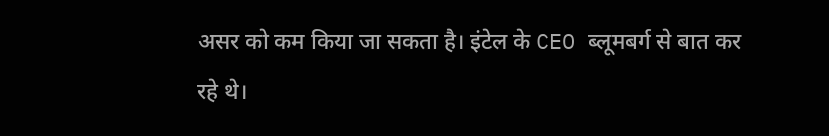असर को कम किया जा सकता है। इंटेल के CEO ब्लूमबर्ग से बात कर रहे थे।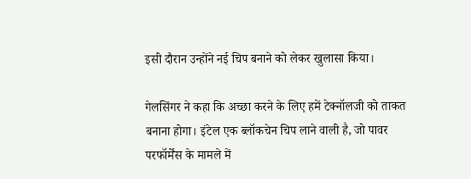इसी दौरान उन्होंने नई चिप बनाने को लेकर खुलासा किया।

गेलसिंगर ने कहा कि अच्‍छा करने के लिए हमें टेक्‍नॉलजी को ताकत बनाना होगा। इंटेल एक ब्लॉकचेन चिप लाने वाली है, जो पावर परफॉर्मेंस के मामले में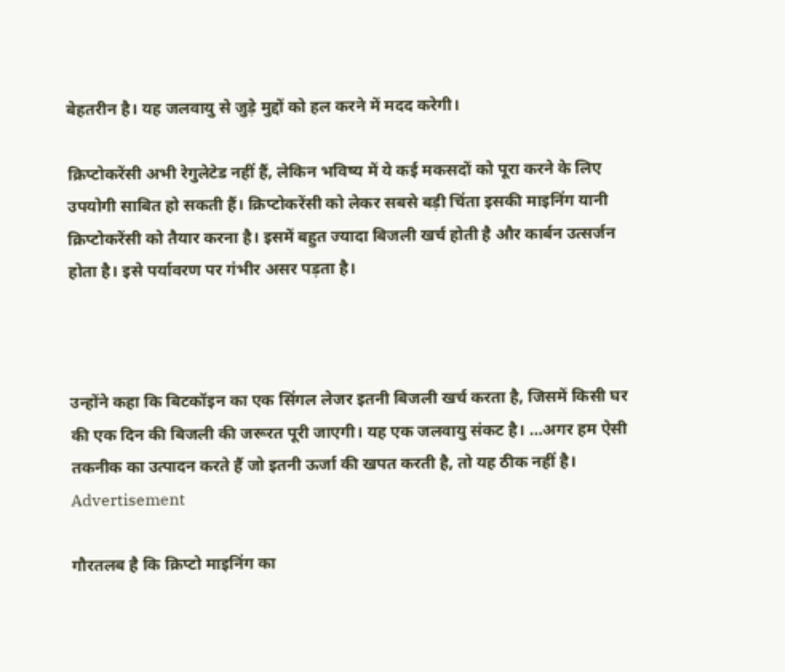बेहतरीन है। यह जलवायु से जुड़े मुद्दों को हल करने में मदद करेगी।

क्रिप्‍टोकरेंसी अभी रेगुलेटेड नहीं हैं, लेकिन भविष्‍य में ये कई मकसदों को पूरा करने के लिए उपयोगी साबित हो सकती हैं। क्रिप्‍टोकरेंसी को लेकर सबसे बड़ी चिंता इसकी माइनिंग यानी क्रिप्‍टोकरेंसी को तैयार करना है। इसमें बहुत ज्‍यादा बिजली खर्च होती है और कार्बन उत्‍सर्जन होता है। इसे पर्यावरण पर गंभीर असर पड़ता है।



उन्‍होंने कहा कि बिटकॉइन का एक सिंगल लेजर इतनी बिजली खर्च करता है, जिसमें किसी घर की एक दिन की बिजली की जरूरत पूरी जाएगी। यह एक जलवायु संकट है। …अगर हम ऐसी तकनीक का उत्पादन करते हैं जो इतनी ऊर्जा की खपत करती है, तो यह ठीक नहीं है।
Advertisement

गौरतलब है कि क्रिप्टो माइनिंग का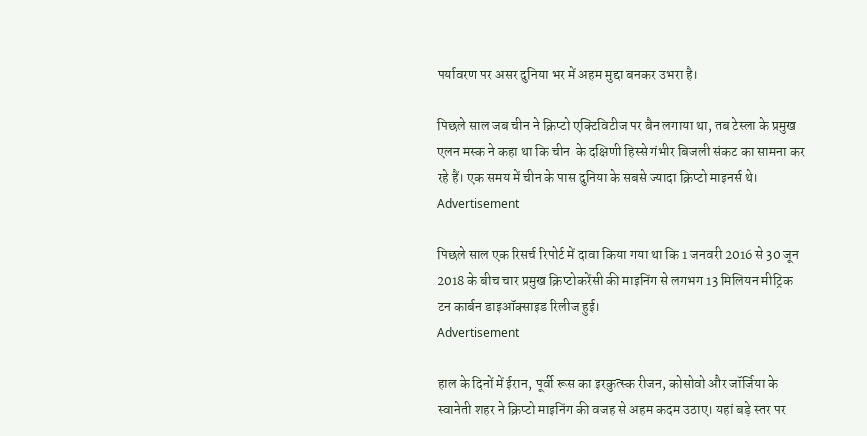पर्यावरण पर असर दुनिया भर में अहम मुद्दा बनकर उभरा है।

पिछले साल जब चीन ने क्रिप्टो एक्टिविटीज पर बैन लगाया था, तब टेस्ला के प्रमुख एलन मस्क ने कहा था कि चीन  के दक्षिणी हिस्से गंभीर बिजली संकट का सामना कर रहे हैं। एक समय में चीन के पास दुनिया के सबसे ज्‍यादा क्रिप्‍टो माइनर्स थे।
Advertisement

पिछले साल एक रिसर्च रिपोर्ट में दावा किया गया था कि 1 जनवरी 2016 से 30 जून 2018 के बीच चार प्रमुख क्रिप्टोकरेंसी की माइनिंग से लगभग 13 मिलियन मीट्रिक टन कार्बन डाइऑक्साइड रिलीज हुई।
Advertisement

हाल के दिनों में ईरान, पूर्वी रूस का इरकुत्स्क रीजन, कोसोवो और जॉर्जिया के स्वानेती शहर ने क्रिप्‍टो माइनिंग की वजह से अहम कदम उठाए। यहां बड़े स्‍तर पर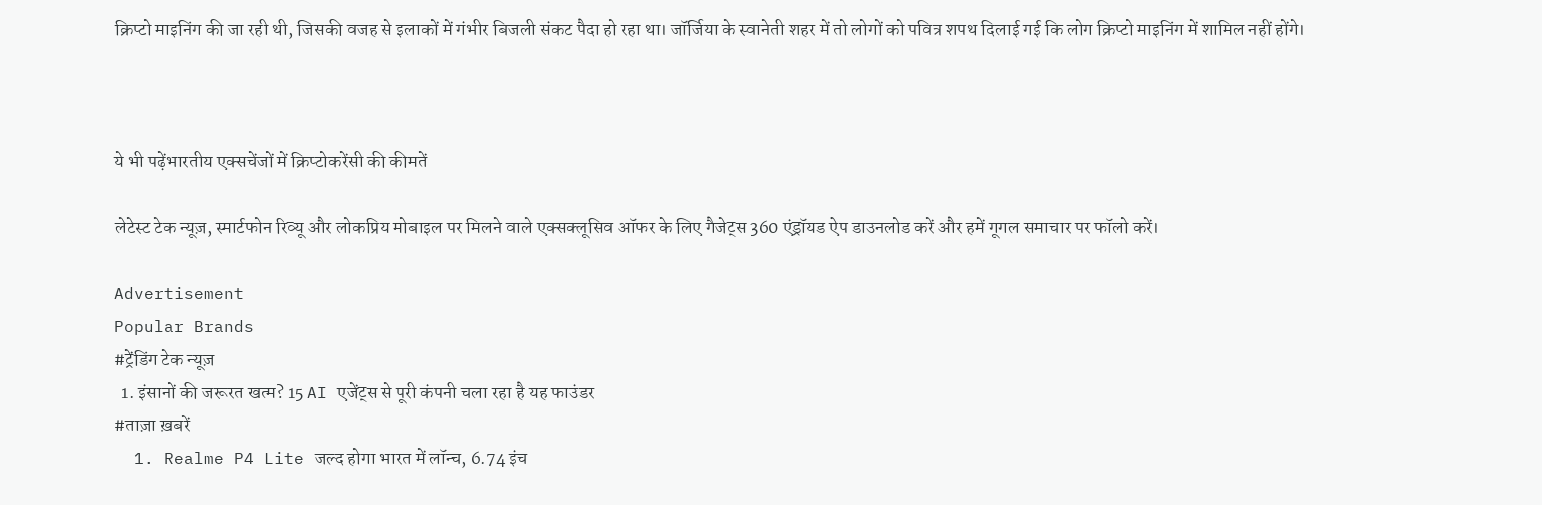क्रिप्‍टो माइनिंग की जा रही थी, जिसकी वजह से इलाकों में गंभीर बिजली संकट पैदा हो रहा था। जॉर्जिया के स्‍वानेती शहर में तो लोगों को पवित्र शपथ दिलाई गई कि लोग क्रिप्‍टो माइनिंग में शामिल नहीं होंगे।



ये भी पढ़ेंभारतीय एक्सचेंजों में क्रिप्टोकरेंसी की कीमतें

लेटेस्ट टेक न्यूज़, स्मार्टफोन रिव्यू और लोकप्रिय मोबाइल पर मिलने वाले एक्सक्लूसिव ऑफर के लिए गैजेट्स 360 एंड्रॉयड ऐप डाउनलोड करें और हमें गूगल समाचार पर फॉलो करें।

Advertisement
Popular Brands
#ट्रेंडिंग टेक न्यूज़
  1. इंसानों की जरूरत खत्म? 15 AI एजेंट्स से पूरी कंपनी चला रहा है यह फाउंडर
#ताज़ा ख़बरें
  1. Realme P4 Lite जल्द होगा भारत में लॉन्च, 6.74 इंच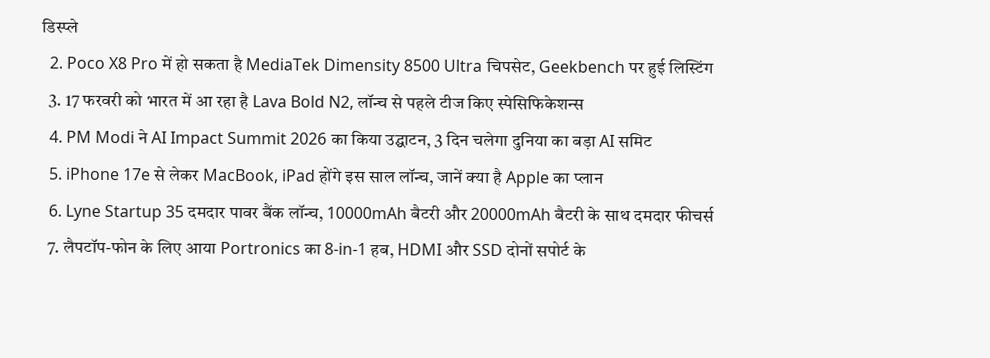डिस्प्ले
  2. Poco X8 Pro में हो सकता है MediaTek Dimensity 8500 Ultra चिपसेट, Geekbench पर हुई लिस्टिंग
  3. 17 फरवरी को भारत में आ रहा है Lava Bold N2, लॉन्च से पहले टीज किए स्पेसिफिकेशन्स
  4. PM Modi ने AI Impact Summit 2026 का किया उद्घाटन, 3 दिन चलेगा दुनिया का बड़ा AI समिट
  5. iPhone 17e से लेकर MacBook, iPad होंगे इस साल लॉन्च, जानें क्या है Apple का प्लान
  6. Lyne Startup 35 दमदार पावर बैंक लॉन्च, 10000mAh बैटरी और 20000mAh बैटरी के साथ दमदार फीचर्स
  7. लैपटॉप-फोन के लिए आया Portronics का 8-in-1 हब, HDMI और SSD दोनों सपोर्ट के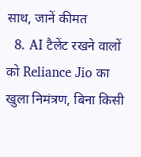साथ, जानें कीमत
  8. AI टैलेंट रखने वालों को Reliance Jio का खुला निमंत्रण, बिना किसी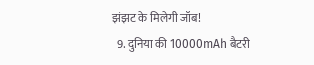झंझट के मिलेगी जॉब!
  9. दुनिया की 10000mAh बैटरी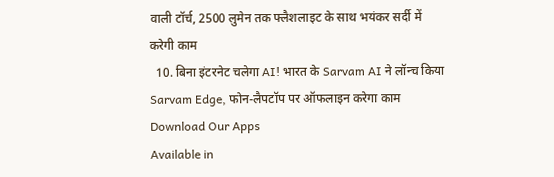वाली टॉर्च, 2500 लुमेन तक फ्लैशलाइट के साथ भयंकर सर्दी में करेगी काम
  10. बिना इंटरनेट चलेगा AI! भारत के Sarvam AI ने लॉन्च किया Sarvam Edge, फोन-लैपटॉप पर ऑफलाइन करेगा काम
Download Our Apps
Available in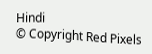Hindi
© Copyright Red Pixels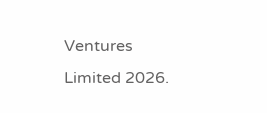Ventures Limited 2026.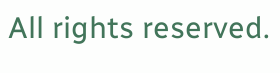All rights reserved.